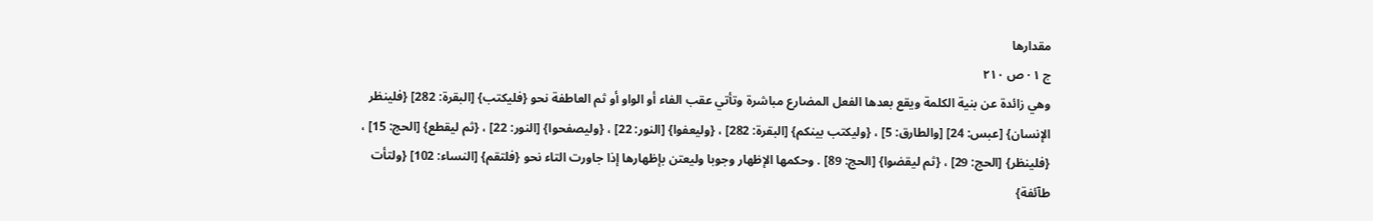مقدارها
ج ١ · ص ٢١٠
وهي زائدة عن بنية الكلمة ويقع بعدها الفعل المضارع مباشرة وتأتي عقب الفاء أو الواو أو ثم العاطفة نحو {فليكتب} [البقرة: 282] {فلينظر الإنسان} [عبس: 24] [والطارق: 5] ، {وليكتب بينكم} [البقرة: 282] ، {وليعفوا} [النور: 22] ، {وليصفحوا} [النور: 22] ، {ثم ليقطع} [الحج: 15] ، {فلينظر} [الحج: 29] ، {ثم ليقضوا} [الحج: 89] . وحكمها الإظهار وجوبا وليعتن بإظهارها إذا جاورت التاء نحو {فلتقم} [النساء: 102] {ولتأت طآئفة}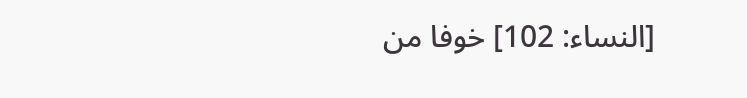[النساء: 102] خوفا من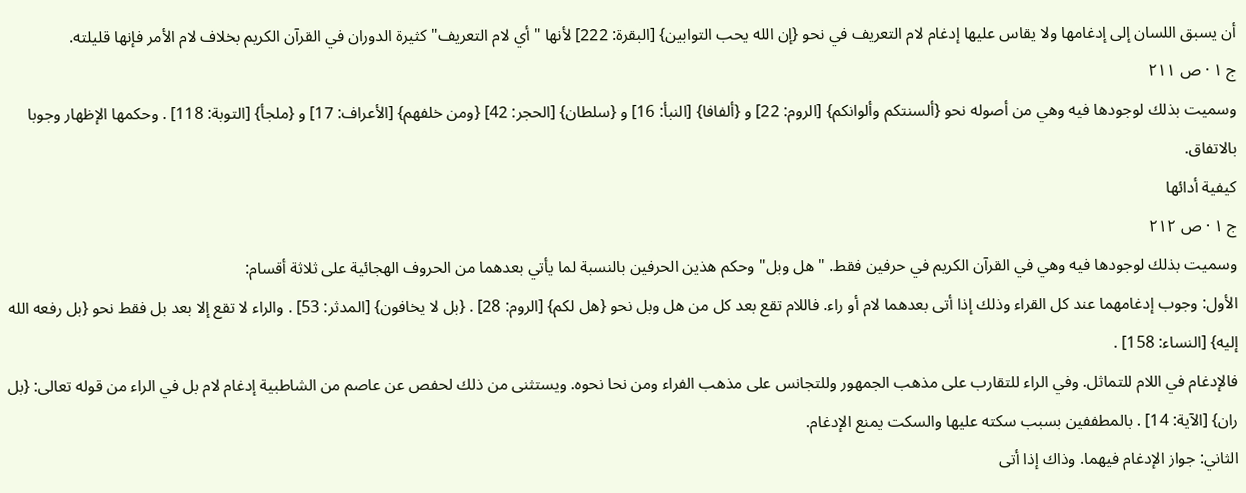أن يسبق اللسان إلى إدغامها ولا يقاس عليها إدغام لام التعريف في نحو {إن الله يحب التوابين} [البقرة: 222] لأنها "أي لام التعريف" كثيرة الدوران في القرآن الكريم بخلاف لام الأمر فإنها قليلته.
ج ١ · ص ٢١١
وسميت بذلك لوجودها فيه وهي من أصوله نحو {ألسنتكم وألوانكم} [الروم: 22] و {ألفافا} [النبأ: 16] و {سلطان} [الحجر: 42] {ومن خلفهم} [الأعراف: 17] و {ملجأ} [التوبة: 118] . وحكمها الإظهار وجوبا بالاتفاق.
كيفية أدائها
ج ١ · ص ٢١٢
وسميت بذلك لوجودها فيه وهي في القرآن الكريم في حرفين فقط. "هل وبل" وحكم هذين الحرفين بالنسبة لما يأتي بعدهما من الحروف الهجائية على ثلاثة أقسام:
الأول: وجوب إدغامهما عند كل القراء وذلك إذا أتى بعدهما لام أو راء. فاللام تقع بعد كل من هل وبل نحو {هل لكم} [الروم: 28] . {بل لا يخافون} [المدثر: 53] . والراء لا تقع إلا بعد بل فقط نحو {بل رفعه الله إليه} [النساء: 158] .
فالإدغام في اللام للتماثل. وفي الراء للتقارب على مذهب الجمهور وللتجانس على مذهب الفراء ومن نحا نحوه. ويستثنى من ذلك لحفص عن عاصم من الشاطبية إدغام لام بل في الراء من قوله تعالى: {بل ران} [الآية: 14] . بالمطففين بسبب سكته عليها والسكت يمنع الإدغام.
الثاني: جواز الإدغام فيهما. وذاك إذا أتى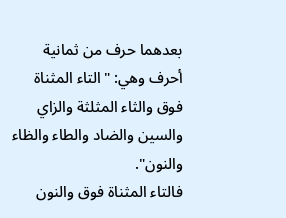بعدهما حرف من ثمانية أحرف وهي: "التاء المثناة فوق والثاء المثلثة والزاي والسين والضاد والطاء والظاء والنون".
فالتاء المثناة فوق والنون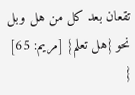تقعان بعد كل من هل وبل نحو {هل تعلم} [مريم: 65] {